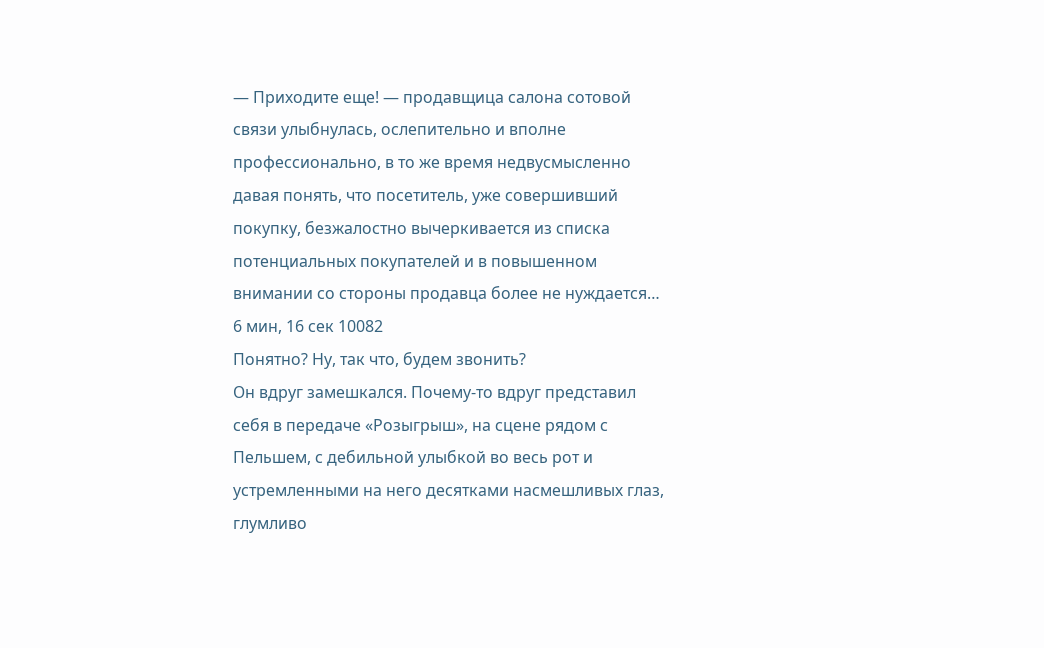— Приходите еще! — продавщица салона сотовой связи улыбнулась, ослепительно и вполне профессионально, в то же время недвусмысленно давая понять, что посетитель, уже совершивший покупку, безжалостно вычеркивается из списка потенциальных покупателей и в повышенном внимании со стороны продавца более не нуждается…
6 мин, 16 сек 10082
Понятно? Ну, так что, будем звонить?
Он вдруг замешкался. Почему-то вдруг представил себя в передаче «Розыгрыш», на сцене рядом с Пельшем, с дебильной улыбкой во весь рот и устремленными на него десятками насмешливых глаз, глумливо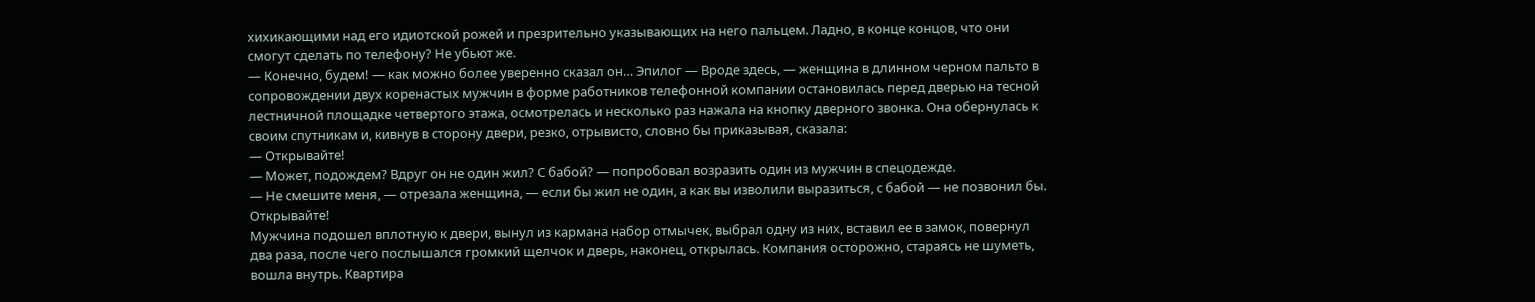хихикающими над его идиотской рожей и презрительно указывающих на него пальцем. Ладно, в конце концов, что они смогут сделать по телефону? Не убьют же.
— Конечно, будем! — как можно более уверенно сказал он… Эпилог — Вроде здесь, — женщина в длинном черном пальто в сопровождении двух коренастых мужчин в форме работников телефонной компании остановилась перед дверью на тесной лестничной площадке четвертого этажа, осмотрелась и несколько раз нажала на кнопку дверного звонка. Она обернулась к своим спутникам и, кивнув в сторону двери, резко, отрывисто, словно бы приказывая, сказала:
— Открывайте!
— Может, подождем? Вдруг он не один жил? С бабой? — попробовал возразить один из мужчин в спецодежде.
— Не смешите меня, — отрезала женщина, — если бы жил не один, а как вы изволили выразиться, с бабой — не позвонил бы. Открывайте!
Мужчина подошел вплотную к двери, вынул из кармана набор отмычек, выбрал одну из них, вставил ее в замок, повернул два раза, после чего послышался громкий щелчок и дверь, наконец, открылась. Компания осторожно, стараясь не шуметь, вошла внутрь. Квартира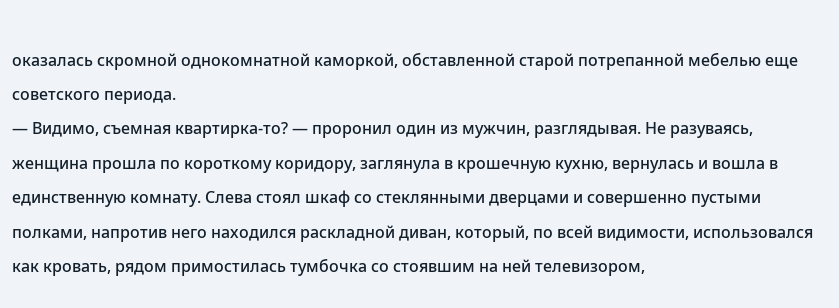оказалась скромной однокомнатной каморкой, обставленной старой потрепанной мебелью еще советского периода.
— Видимо, съемная квартирка-то? — проронил один из мужчин, разглядывая. Не разуваясь, женщина прошла по короткому коридору, заглянула в крошечную кухню, вернулась и вошла в единственную комнату. Cлева стоял шкаф со стеклянными дверцами и совершенно пустыми полками, напротив него находился раскладной диван, который, по всей видимости, использовался как кровать, рядом примостилась тумбочка со стоявшим на ней телевизором,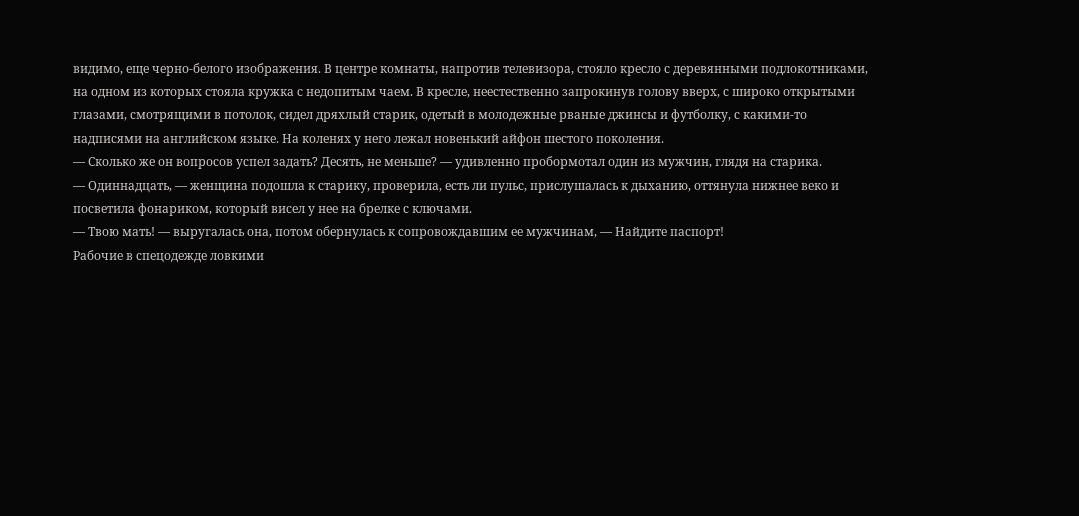видимо, еще черно-белого изображения. В центре комнаты, напротив телевизора, стояло кресло с деревянными подлокотниками, на одном из которых стояла кружка с недопитым чаем. В кресле, неестественно запрокинув голову вверх, с широко открытыми глазами, смотрящими в потолок, сидел дряхлый старик, одетый в молодежные рваные джинсы и футболку, с какими-то надписями на английском языке. На коленях у него лежал новенький айфон шестого поколения.
— Сколько же он вопросов успел задать? Десять, не меньше? — удивленно пробормотал один из мужчин, глядя на старика.
— Одиннадцать, — женщина подошла к старику, проверила, есть ли пульс, прислушалась к дыханию, оттянула нижнее веко и посветила фонариком, который висел у нее на брелке с ключами.
— Твою мать! — выругалась она, потом обернулась к сопровождавшим ее мужчинам, — Найдите паспорт!
Рабочие в спецодежде ловкими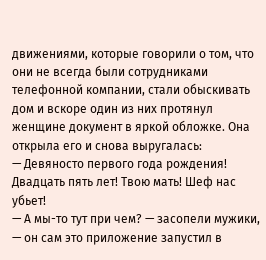движениями, которые говорили о том, что они не всегда были сотрудниками телефонной компании, стали обыскивать дом и вскоре один из них протянул женщине документ в яркой обложке. Она открыла его и снова выругалась:
— Девяносто первого года рождения! Двадцать пять лет! Твою мать! Шеф нас убьет!
— А мы-то тут при чем? — засопели мужики, — он сам это приложение запустил в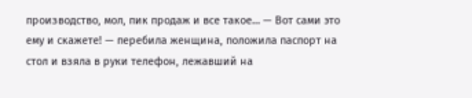производство, мол, пик продаж и все такое… — Вот сами это ему и скажете! — перебила женщина, положила паспорт на стол и взяла в руки телефон, лежавший на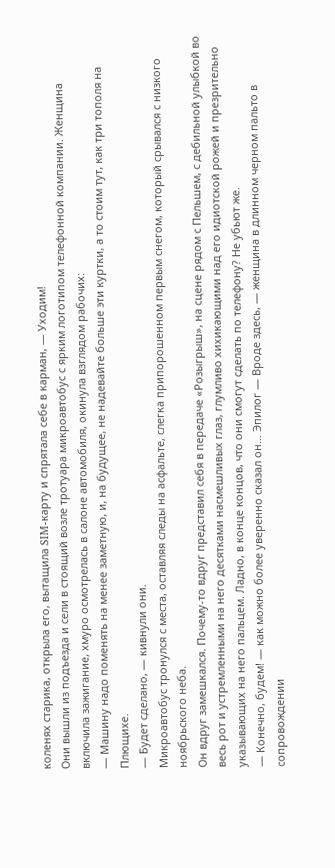коленях старика, открыла его, вытащила SIM-карту и спрятала себе в карман, — Уходим!
Они вышли из подъезда и сели в стоящий возле тротуара микроавтобус с ярким логотипом телефонной компании. Женщина включила зажигание, хмуро осмотрелась в салоне автомобиля, окинула взглядом рабочих:
— Машину надо поменять на менее заметную, и, на будущее, не надевайте больше эти куртки, а то стоим тут, как три тополя на Плющихе.
— Будет сделано, — кивнули они.
Микроавтобус тронулся с места, оставляя следы на асфальте, слегка припорошенном первым снегом, который срывался с низкого ноябрьского неба.
Он вдруг замешкался. Почему-то вдруг представил себя в передаче «Розыгрыш», на сцене рядом с Пельшем, с дебильной улыбкой во весь рот и устремленными на него десятками насмешливых глаз, глумливо хихикающими над его идиотской рожей и презрительно указывающих на него пальцем. Ладно, в конце концов, что они смогут сделать по телефону? Не убьют же.
— Конечно, будем! — как можно более уверенно сказал он… Эпилог — Вроде здесь, — женщина в длинном черном пальто в сопровождении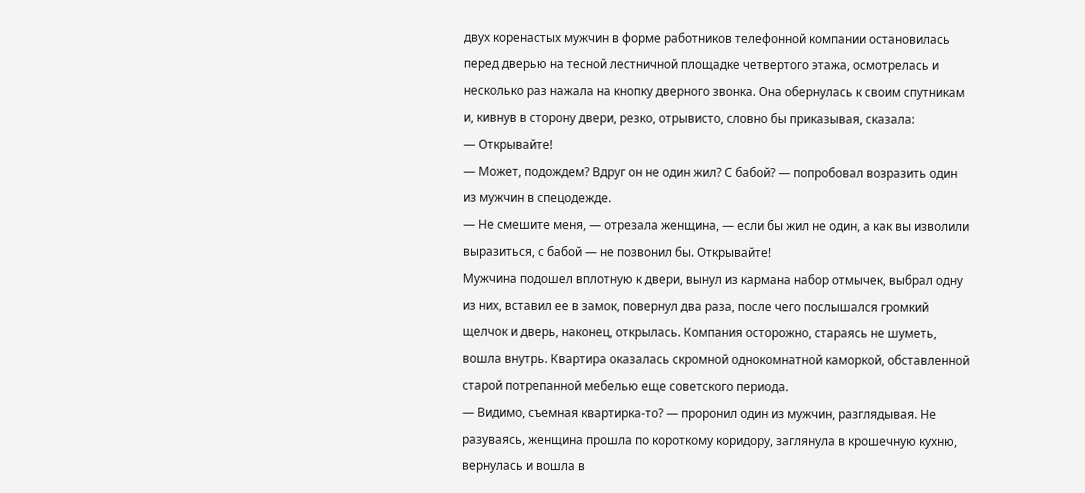двух коренастых мужчин в форме работников телефонной компании остановилась перед дверью на тесной лестничной площадке четвертого этажа, осмотрелась и несколько раз нажала на кнопку дверного звонка. Она обернулась к своим спутникам и, кивнув в сторону двери, резко, отрывисто, словно бы приказывая, сказала:
— Открывайте!
— Может, подождем? Вдруг он не один жил? С бабой? — попробовал возразить один из мужчин в спецодежде.
— Не смешите меня, — отрезала женщина, — если бы жил не один, а как вы изволили выразиться, с бабой — не позвонил бы. Открывайте!
Мужчина подошел вплотную к двери, вынул из кармана набор отмычек, выбрал одну из них, вставил ее в замок, повернул два раза, после чего послышался громкий щелчок и дверь, наконец, открылась. Компания осторожно, стараясь не шуметь, вошла внутрь. Квартира оказалась скромной однокомнатной каморкой, обставленной старой потрепанной мебелью еще советского периода.
— Видимо, съемная квартирка-то? — проронил один из мужчин, разглядывая. Не разуваясь, женщина прошла по короткому коридору, заглянула в крошечную кухню, вернулась и вошла в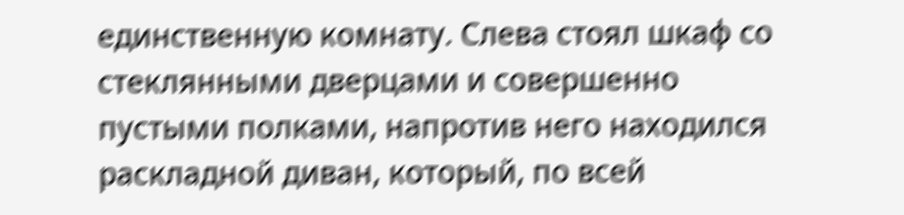единственную комнату. Cлева стоял шкаф со стеклянными дверцами и совершенно пустыми полками, напротив него находился раскладной диван, который, по всей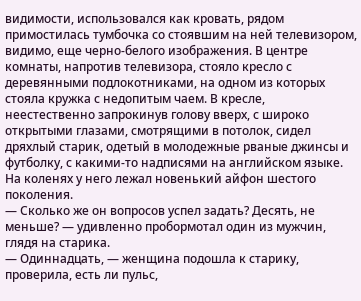видимости, использовался как кровать, рядом примостилась тумбочка со стоявшим на ней телевизором, видимо, еще черно-белого изображения. В центре комнаты, напротив телевизора, стояло кресло с деревянными подлокотниками, на одном из которых стояла кружка с недопитым чаем. В кресле, неестественно запрокинув голову вверх, с широко открытыми глазами, смотрящими в потолок, сидел дряхлый старик, одетый в молодежные рваные джинсы и футболку, с какими-то надписями на английском языке. На коленях у него лежал новенький айфон шестого поколения.
— Сколько же он вопросов успел задать? Десять, не меньше? — удивленно пробормотал один из мужчин, глядя на старика.
— Одиннадцать, — женщина подошла к старику, проверила, есть ли пульс,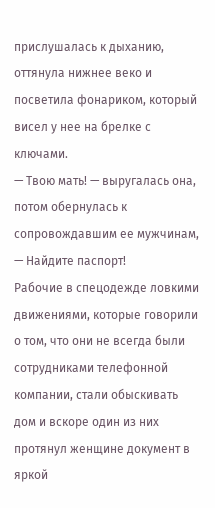прислушалась к дыханию, оттянула нижнее веко и посветила фонариком, который висел у нее на брелке с ключами.
— Твою мать! — выругалась она, потом обернулась к сопровождавшим ее мужчинам, — Найдите паспорт!
Рабочие в спецодежде ловкими движениями, которые говорили о том, что они не всегда были сотрудниками телефонной компании, стали обыскивать дом и вскоре один из них протянул женщине документ в яркой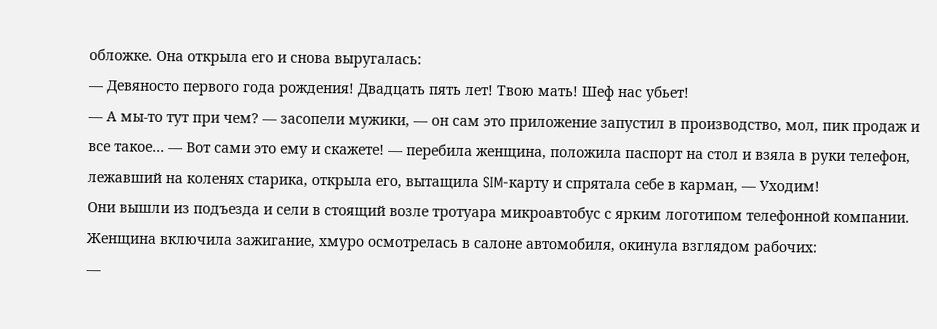обложке. Она открыла его и снова выругалась:
— Девяносто первого года рождения! Двадцать пять лет! Твою мать! Шеф нас убьет!
— А мы-то тут при чем? — засопели мужики, — он сам это приложение запустил в производство, мол, пик продаж и все такое… — Вот сами это ему и скажете! — перебила женщина, положила паспорт на стол и взяла в руки телефон, лежавший на коленях старика, открыла его, вытащила SIM-карту и спрятала себе в карман, — Уходим!
Они вышли из подъезда и сели в стоящий возле тротуара микроавтобус с ярким логотипом телефонной компании. Женщина включила зажигание, хмуро осмотрелась в салоне автомобиля, окинула взглядом рабочих:
—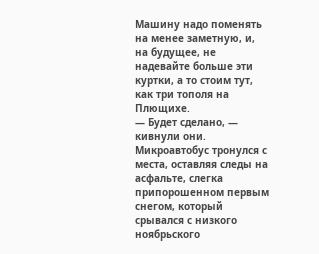Машину надо поменять на менее заметную, и, на будущее, не надевайте больше эти куртки, а то стоим тут, как три тополя на Плющихе.
— Будет сделано, — кивнули они.
Микроавтобус тронулся с места, оставляя следы на асфальте, слегка припорошенном первым снегом, который срывался с низкого ноябрьского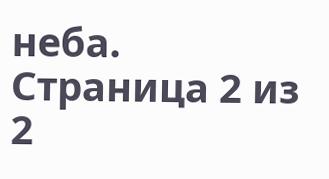неба.
Страница 2 из 2